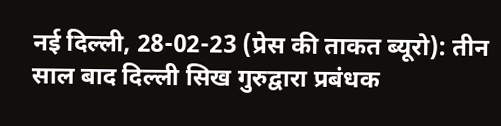नई दिल्ली, 28-02-23 (प्रेस की ताकत ब्यूरो): तीन साल बाद दिल्ली सिख गुरुद्वारा प्रबंधक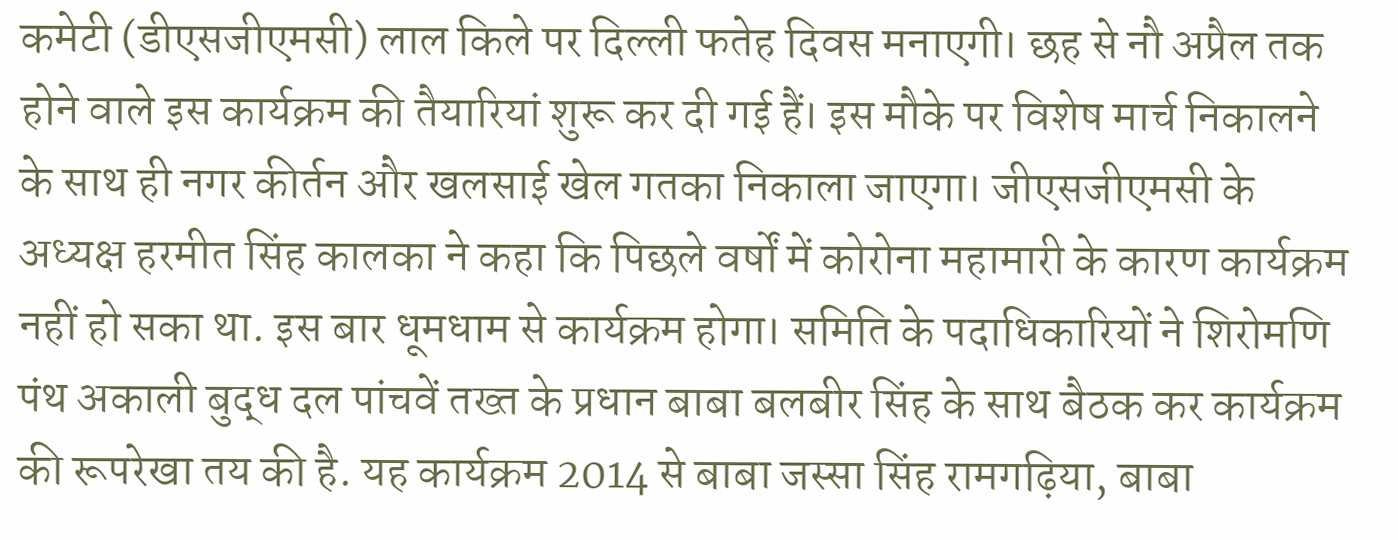कमेटी (डीएसजीएमसी) लाल किले पर दिल्ली फतेह दिवस मनाएगी। छह से नौ अप्रैल तक होने वाले इस कार्यक्रम की तैयारियां शुरू कर दी गई हैं। इस मौके पर विशेष मार्च निकालने के साथ ही नगर कीर्तन और खलसाई खेल गतका निकाला जाएगा। जीएसजीएमसी के अध्यक्ष हरमीत सिंह कालका ने कहा कि पिछले वर्षों में कोरोना महामारी के कारण कार्यक्रम नहीं हो सका था. इस बार धूमधाम से कार्यक्रम होगा। समिति के पदाधिकारियों ने शिरोमणि पंथ अकाली बुद्ध दल पांचवें तख्त के प्रधान बाबा बलबीर सिंह के साथ बैठक कर कार्यक्रम की रूपरेखा तय की है. यह कार्यक्रम 2014 से बाबा जस्सा सिंह रामगढ़िया, बाबा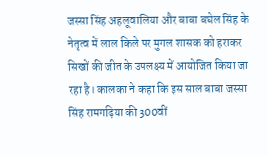जस्सा सिंह अहलूवालिया और बाबा बघेल सिंह के नेतृत्व में लाल किले पर मुगल शासक को हराकर सिखों की जीत के उपलक्ष्य में आयोजित किया जा रहा है। कालका ने कहा कि इस साल बाबा जस्सा सिंह रामगढ़िया की 300वीं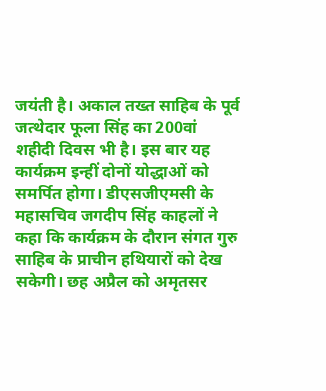जयंती है। अकाल तख्त साहिब के पूर्व जत्थेदार फूला सिंह का 200वां शहीदी दिवस भी है। इस बार यह कार्यक्रम इन्हीं दोनों योद्धाओं को समर्पित होगा। डीएसजीएमसी के महासचिव जगदीप सिंह काहलों ने कहा कि कार्यक्रम के दौरान संगत गुरु साहिब के प्राचीन हथियारों को देख सकेगी। छह अप्रैल को अमृतसर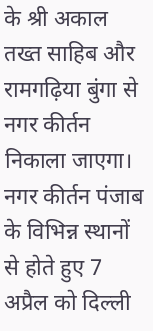के श्री अकाल तख्त साहिब और रामगढ़िया बुंगा से नगर कीर्तन निकाला जाएगा। नगर कीर्तन पंजाब के विभिन्न स्थानों से होते हुए 7 अप्रैल को दिल्ली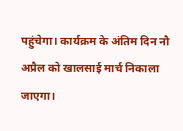पहुंचेगा। कार्यक्रम के अंतिम दिन नौ अप्रैल को खालसाई मार्च निकाला जाएगा।